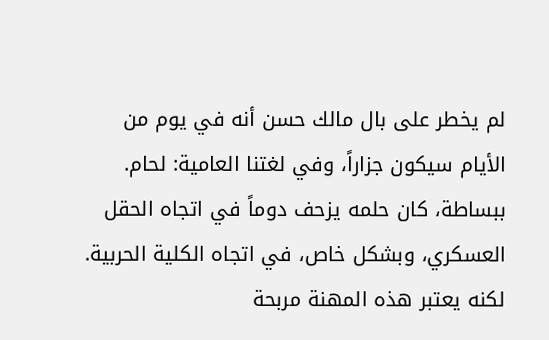لم يخطر على بال مالك حسن أنه في يوم من الأيام سيكون جزاراً، وفي لغتنا العامية: لحام. ببساطة، كان حلمه يزحف دوماً في اتجاه الحقل العسكري، وبشكل خاص، في اتجاه الكلية الحربية. لكنه يعتبر هذه المهنة مربحة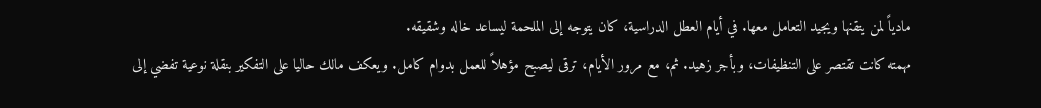مادياً لمن يتقنها ويجيد التعامل معها. في أيام العطل الدراسية، كان يتوجه إلى الملحمة ليساعد خاله وشقيقه.
مهمته كانت تقتصر على التنظيفات، وبأجر زهيد. ثم، مع مرور الأيام، ترقى ليصبح مؤهلاً للعمل بدوام كامل. ويعكف مالك حاليا على التفكير بنقلة نوعية تفضي إلى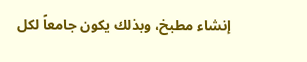إنشاء مطبخ، وبذلك يكون جامعاً لكل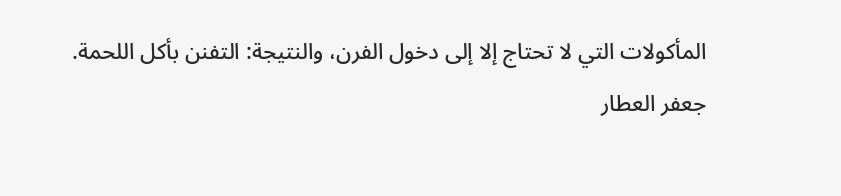المأكولات التي لا تحتاج إلا إلى دخول الفرن، والنتيجة: التفنن بأكل اللحمة.
جعفر العطار